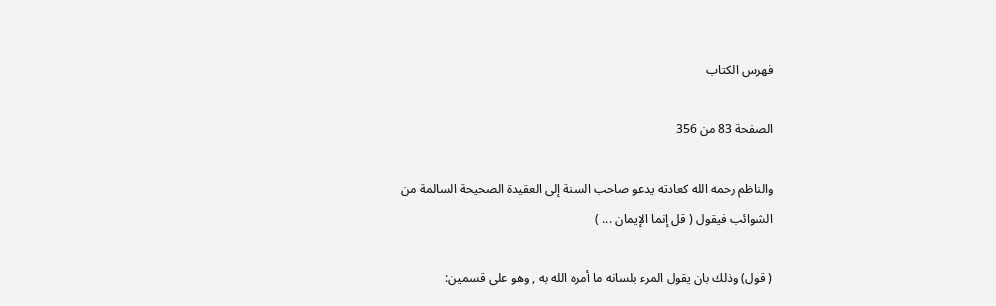فهرس الكتاب

الصفحة 83 من 356

والناظم رحمه الله كعادته يدعو صاحب السنة إلى العقيدة الصحيحة السالمة من الشوائب فيقول ( قل إنما الإيمان ... )

( قول) وذلك بان يقول المرء بلسانه ما أمره الله به , وهو على قسمين: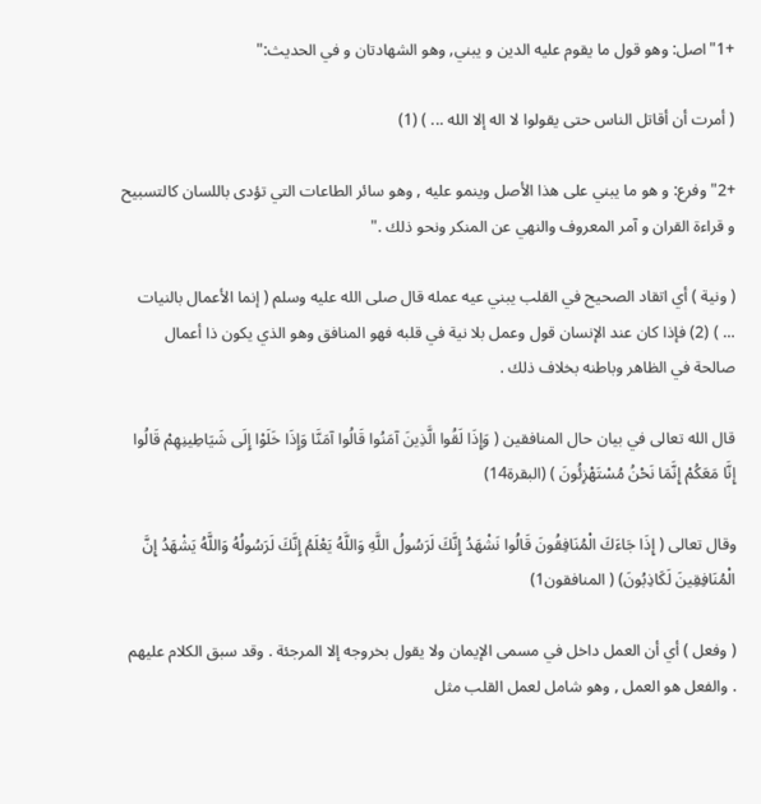+1"اصل: وهو قول ما يقوم عليه الدين و يبني, وهو الشهادتان و في الحديث:"

( أمرت أن أقاتل الناس حتى يقولوا لا اله إلا الله ... ) (1)

+2"وفرع: و هو ما يبني على هذا الأصل وينمو عليه , وهو سائر الطاعات التي تؤدى باللسان كالتسبيح و قراءة القران و آمر المعروف والنهي عن المنكر ونحو ذلك ."

( ونية ) أي اتقاد الصحيح في القلب يبني عيه عمله قال صلى الله عليه وسلم ( إنما الأعمال بالنيات ... ) (2) فإذا كان عند الإنسان قول وعمل بلا نية في قلبه فهو المنافق وهو الذي يكون ذا أعمال صالحة في الظاهر وباطنه بخلاف ذلك .

قال الله تعالى في بيان حال المنافقين ( وَإِذَا لَقُوا الَّذِينَ آمَنُوا قَالُوا آمَنَّا وَإِذَا خَلَوْا إِلَى شَيَاطِينِهِمْ قَالُوا إِنَّا مَعَكُمْ إِنَّمَا نَحْنُ مُسْتَهْزِئُونَ ) (البقرة14)

وقال تعالى ( إِذَا جَاءَكَ الْمُنَافِقُونَ قَالُوا نَشْهَدُ إِنَّكَ لَرَسُولُ اللَّهِ وَاللَّهُ يَعْلَمُ إِنَّكَ لَرَسُولُهُ وَاللَّهُ يَشْهَدُ إِنَّ الْمُنَافِقِينَ لَكَاذِبُونَ) ( المنافقون1)

( وفعل ) أي أن العمل داخل في مسمى الإيمان ولا يقول بخروجه إلا المرجئة . وقد سبق الكلام عليهم . والفعل هو العمل , وهو شامل لعمل القلب مثل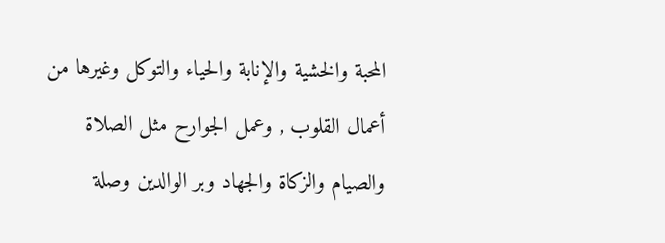المحبة والخشية والإنابة والحياء والتوكل وغيرها من أعمال القلوب , وعمل الجوارح مثل الصلاة والصيام والزكاة والجهاد وبر الوالدين وصلة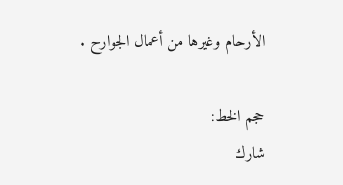الأرحام وغيرها من أعمال الجوارح .

حجم الخط:
شارك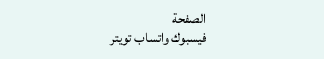الصفحة
فيسبوك واتساب تويتر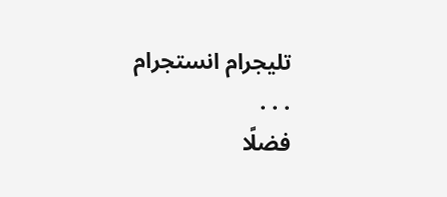تليجرام انستجرام
. . .
فضلًا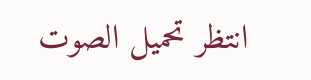انتظر تحميل الصوت